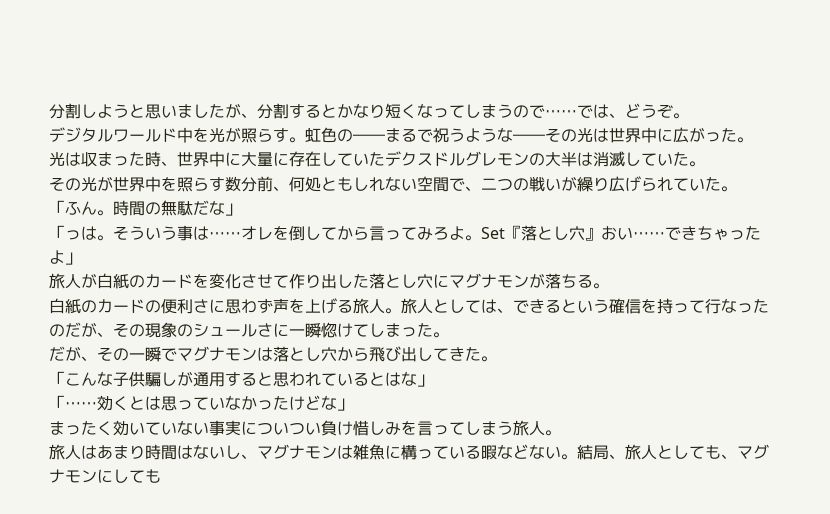分割しようと思いましたが、分割するとかなり短くなってしまうので……では、どうぞ。
デジタルワールド中を光が照らす。虹色の――まるで祝うような――その光は世界中に広がった。
光は収まった時、世界中に大量に存在していたデクスドルグレモンの大半は消滅していた。
その光が世界中を照らす数分前、何処ともしれない空間で、二つの戦いが繰り広げられていた。
「ふん。時間の無駄だな」
「っは。そういう事は……オレを倒してから言ってみろよ。Set『落とし穴』おい……できちゃったよ」
旅人が白紙のカードを変化させて作り出した落とし穴にマグナモンが落ちる。
白紙のカードの便利さに思わず声を上げる旅人。旅人としては、できるという確信を持って行なったのだが、その現象のシュールさに一瞬惚けてしまった。
だが、その一瞬でマグナモンは落とし穴から飛び出してきた。
「こんな子供騙しが通用すると思われているとはな」
「……効くとは思っていなかったけどな」
まったく効いていない事実についつい負け惜しみを言ってしまう旅人。
旅人はあまり時間はないし、マグナモンは雑魚に構っている暇などない。結局、旅人としても、マグナモンにしても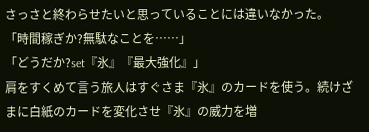さっさと終わらせたいと思っていることには違いなかった。
「時間稼ぎか?無駄なことを……」
「どうだか?set『氷』『最大強化』」
肩をすくめて言う旅人はすぐさま『氷』のカードを使う。続けざまに白紙のカードを変化させ『氷』の威力を増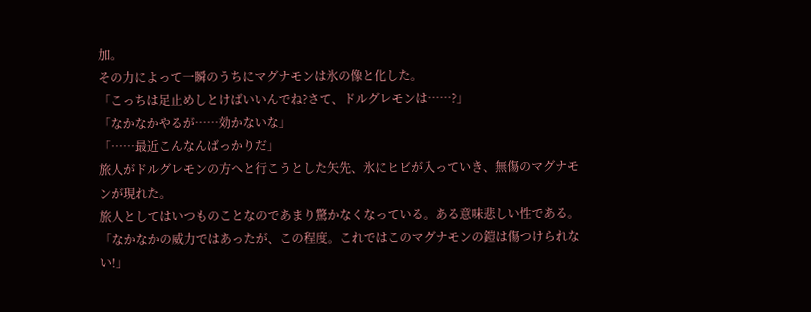加。
その力によって一瞬のうちにマグナモンは氷の像と化した。
「こっちは足止めしとけばいいんでね?さて、ドルグレモンは……?」
「なかなかやるが……効かないな」
「……最近こんなんばっかりだ」
旅人がドルグレモンの方へと行こうとした矢先、氷にヒビが入っていき、無傷のマグナモンが現れた。
旅人としてはいつものことなのであまり驚かなくなっている。ある意味悲しい性である。
「なかなかの威力ではあったが、この程度。これではこのマグナモンの鎧は傷つけられない!」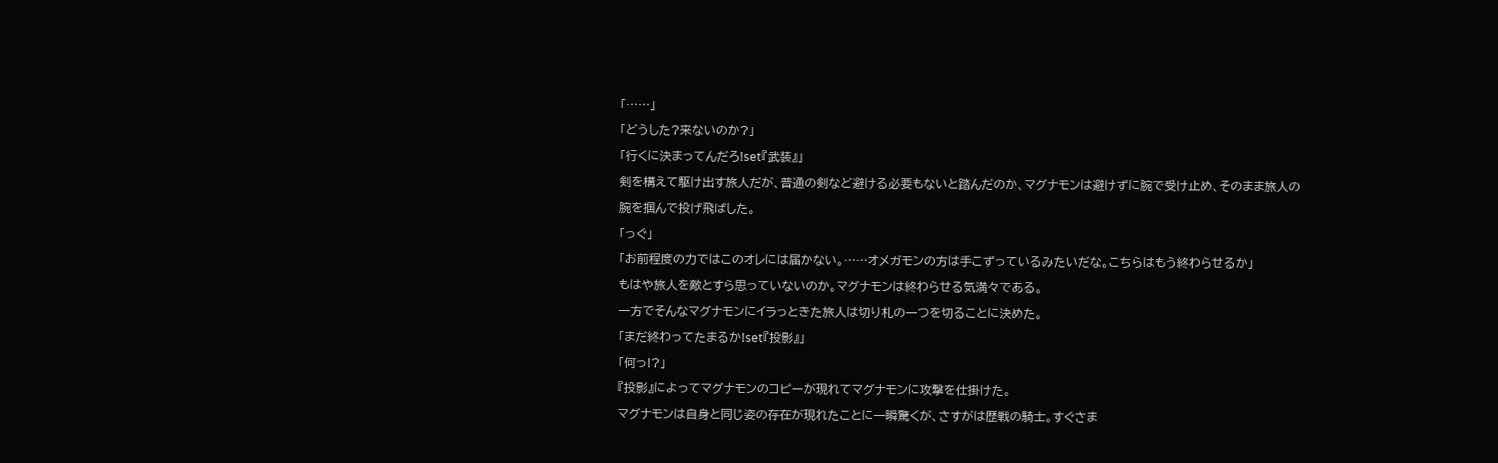「……」
「どうした?来ないのか?」
「行くに決まってんだろ!set『武装』」
剣を構えて駆け出す旅人だが、普通の剣など避ける必要もないと踏んだのか、マグナモンは避けずに腕で受け止め、そのまま旅人の腕を掴んで投げ飛ばした。
「っぐ」
「お前程度の力ではこのオレには届かない。……オメガモンの方は手こずっているみたいだな。こちらはもう終わらせるか」
もはや旅人を敵とすら思っていないのか。マグナモンは終わらせる気満々である。
一方でそんなマグナモンにイラっときた旅人は切り札の一つを切ることに決めた。
「まだ終わってたまるか!set『投影』」
「何っ!?」
『投影』によってマグナモンのコピーが現れてマグナモンに攻撃を仕掛けた。
マグナモンは自身と同じ姿の存在が現れたことに一瞬驚くが、さすがは歴戦の騎士。すぐさま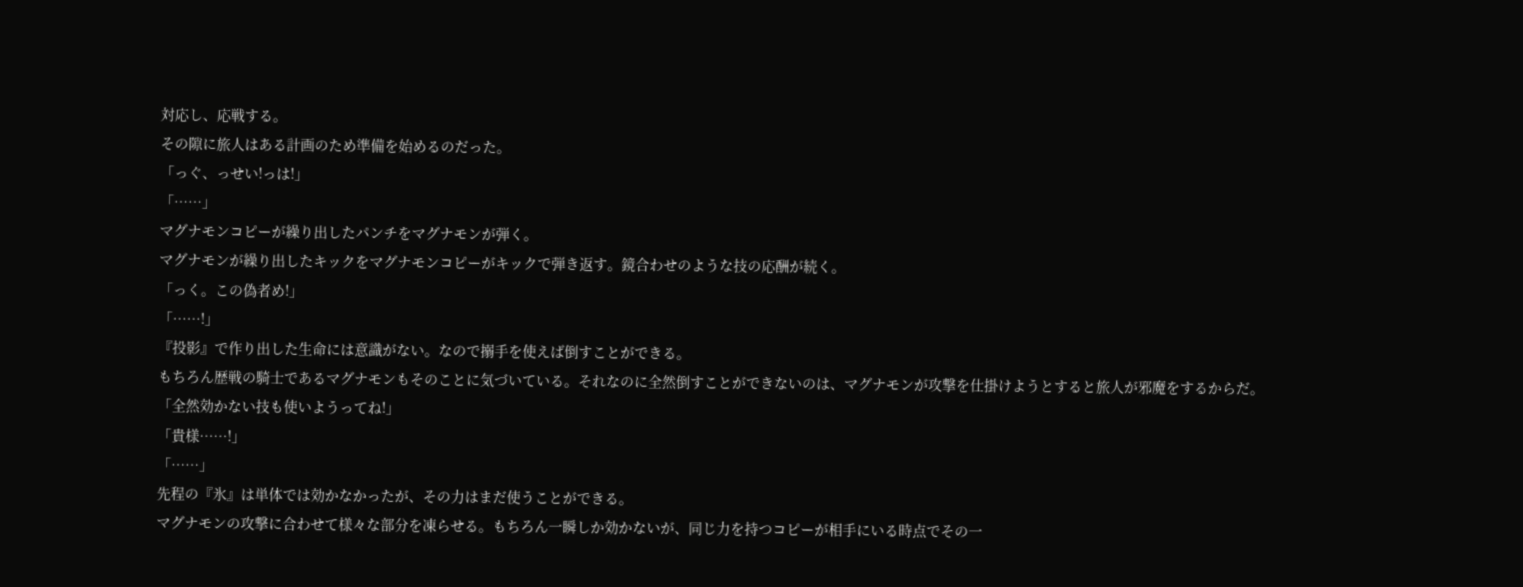対応し、応戦する。
その隙に旅人はある計画のため準備を始めるのだった。
「っぐ、っせい!っは!」
「……」
マグナモンコピーが繰り出したパンチをマグナモンが弾く。
マグナモンが繰り出したキックをマグナモンコピーがキックで弾き返す。鏡合わせのような技の応酬が続く。
「っく。この偽者め!」
「……!」
『投影』で作り出した生命には意識がない。なので搦手を使えば倒すことができる。
もちろん歴戦の騎士であるマグナモンもそのことに気づいている。それなのに全然倒すことができないのは、マグナモンが攻撃を仕掛けようとすると旅人が邪魔をするからだ。
「全然効かない技も使いようってね!」
「貴様……!」
「……」
先程の『氷』は単体では効かなかったが、その力はまだ使うことができる。
マグナモンの攻撃に合わせて様々な部分を凍らせる。もちろん一瞬しか効かないが、同じ力を持つコピーが相手にいる時点でその一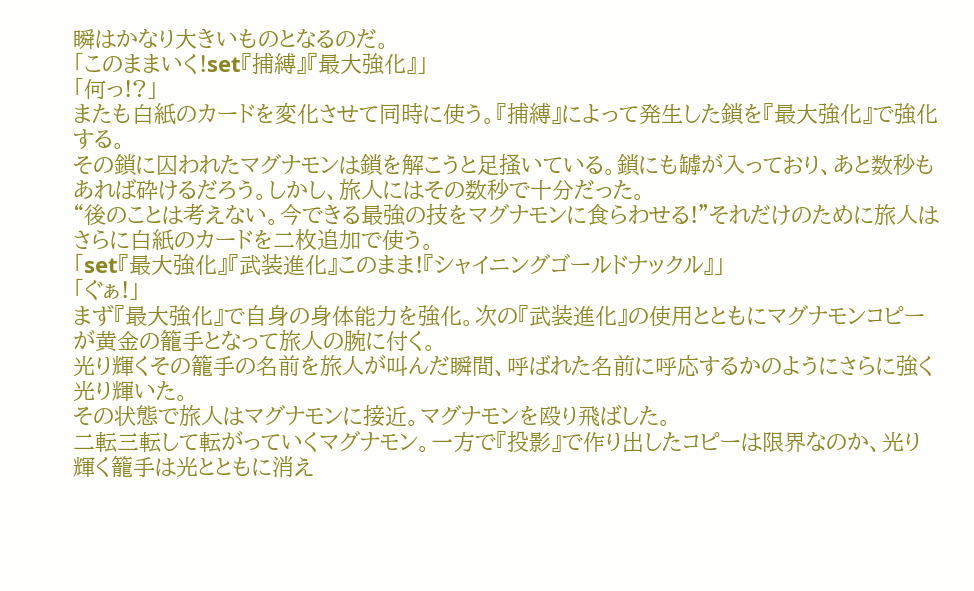瞬はかなり大きいものとなるのだ。
「このままいく!set『捕縛』『最大強化』」
「何っ!?」
またも白紙のカードを変化させて同時に使う。『捕縛』によって発生した鎖を『最大強化』で強化する。
その鎖に囚われたマグナモンは鎖を解こうと足掻いている。鎖にも罅が入っており、あと数秒もあれば砕けるだろう。しかし、旅人にはその数秒で十分だった。
“後のことは考えない。今できる最強の技をマグナモンに食らわせる!”それだけのために旅人はさらに白紙のカードを二枚追加で使う。
「set『最大強化』『武装進化』このまま!『シャイニングゴールドナックル』」
「ぐぁ!」
まず『最大強化』で自身の身体能力を強化。次の『武装進化』の使用とともにマグナモンコピーが黄金の籠手となって旅人の腕に付く。
光り輝くその籠手の名前を旅人が叫んだ瞬間、呼ばれた名前に呼応するかのようにさらに強く光り輝いた。
その状態で旅人はマグナモンに接近。マグナモンを殴り飛ばした。
二転三転して転がっていくマグナモン。一方で『投影』で作り出したコピーは限界なのか、光り輝く籠手は光とともに消え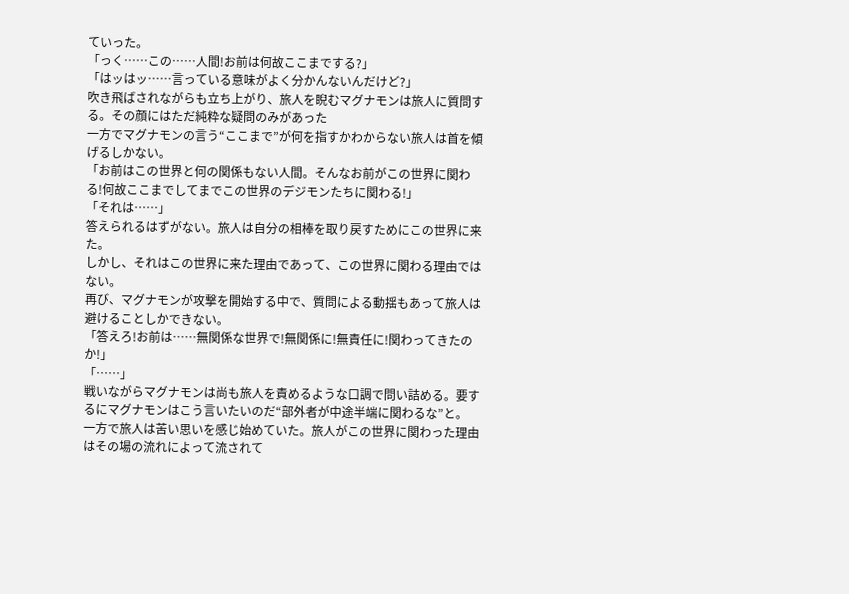ていった。
「っく……この……人間!お前は何故ここまでする?」
「はッはッ……言っている意味がよく分かんないんだけど?」
吹き飛ばされながらも立ち上がり、旅人を睨むマグナモンは旅人に質問する。その顔にはただ純粋な疑問のみがあった
一方でマグナモンの言う“ここまで”が何を指すかわからない旅人は首を傾げるしかない。
「お前はこの世界と何の関係もない人間。そんなお前がこの世界に関わる!何故ここまでしてまでこの世界のデジモンたちに関わる!」
「それは……」
答えられるはずがない。旅人は自分の相棒を取り戻すためにこの世界に来た。
しかし、それはこの世界に来た理由であって、この世界に関わる理由ではない。
再び、マグナモンが攻撃を開始する中で、質問による動揺もあって旅人は避けることしかできない。
「答えろ!お前は……無関係な世界で!無関係に!無責任に!関わってきたのか!」
「……」
戦いながらマグナモンは尚も旅人を責めるような口調で問い詰める。要するにマグナモンはこう言いたいのだ“部外者が中途半端に関わるな”と。
一方で旅人は苦い思いを感じ始めていた。旅人がこの世界に関わった理由はその場の流れによって流されて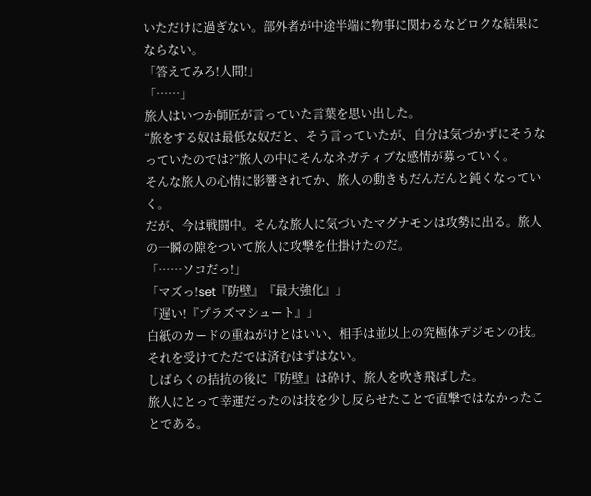いただけに過ぎない。部外者が中途半端に物事に関わるなどロクな結果にならない。
「答えてみろ!人間!」
「……」
旅人はいつか師匠が言っていた言葉を思い出した。
“旅をする奴は最低な奴だと、そう言っていたが、自分は気づかずにそうなっていたのでは?”旅人の中にそんなネガティブな感情が募っていく。
そんな旅人の心情に影響されてか、旅人の動きもだんだんと鈍くなっていく。
だが、今は戦闘中。そんな旅人に気づいたマグナモンは攻勢に出る。旅人の一瞬の隙をついて旅人に攻撃を仕掛けたのだ。
「……ソコだっ!」
「マズっ!set『防壁』『最大強化』」
「遅い!『プラズマシュート』」
白紙のカードの重ねがけとはいい、相手は並以上の究極体デジモンの技。それを受けてただでは済むはずはない。
しばらくの拮抗の後に『防壁』は砕け、旅人を吹き飛ばした。
旅人にとって幸運だったのは技を少し反らせたことで直撃ではなかったことである。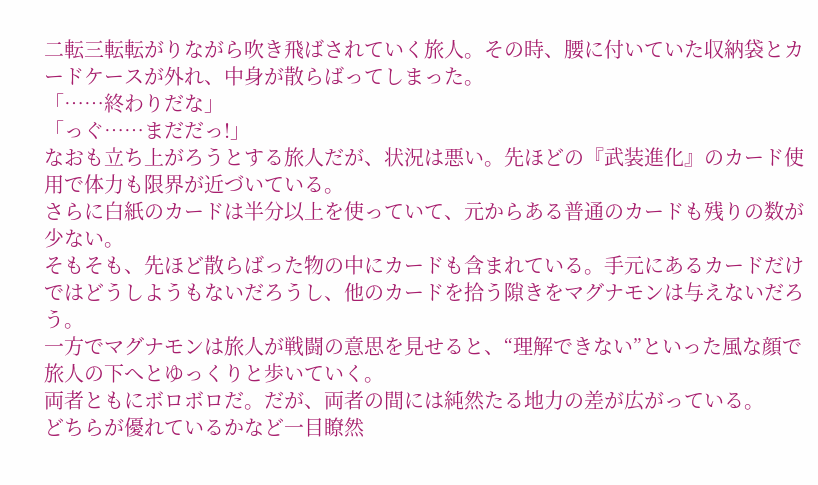二転三転転がりながら吹き飛ばされていく旅人。その時、腰に付いていた収納袋とカードケースが外れ、中身が散らばってしまった。
「……終わりだな」
「っぐ……まだだっ!」
なおも立ち上がろうとする旅人だが、状況は悪い。先ほどの『武装進化』のカード使用で体力も限界が近づいている。
さらに白紙のカードは半分以上を使っていて、元からある普通のカードも残りの数が少ない。
そもそも、先ほど散らばった物の中にカードも含まれている。手元にあるカードだけではどうしようもないだろうし、他のカードを拾う隙きをマグナモンは与えないだろう。
一方でマグナモンは旅人が戦闘の意思を見せると、“理解できない”といった風な顔で旅人の下へとゆっくりと歩いていく。
両者ともにボロボロだ。だが、両者の間には純然たる地力の差が広がっている。
どちらが優れているかなど一目瞭然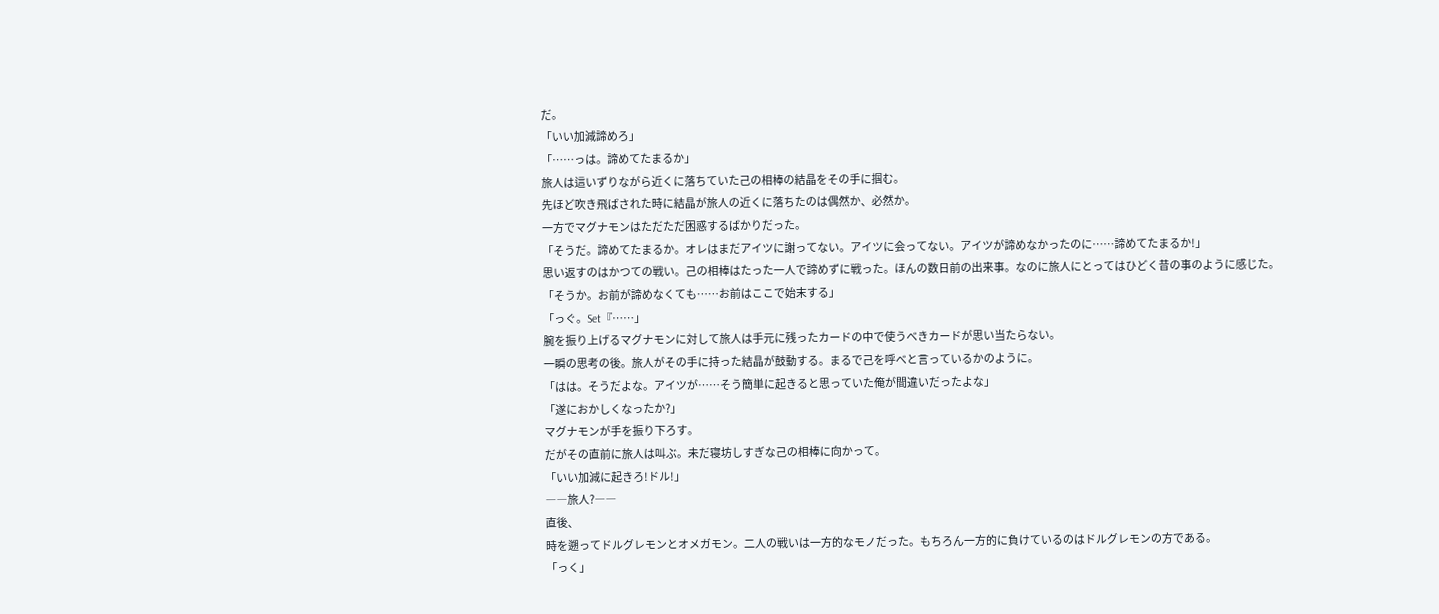だ。
「いい加減諦めろ」
「……っは。諦めてたまるか」
旅人は這いずりながら近くに落ちていた己の相棒の結晶をその手に掴む。
先ほど吹き飛ばされた時に結晶が旅人の近くに落ちたのは偶然か、必然か。
一方でマグナモンはただただ困惑するばかりだった。
「そうだ。諦めてたまるか。オレはまだアイツに謝ってない。アイツに会ってない。アイツが諦めなかったのに……諦めてたまるか!」
思い返すのはかつての戦い。己の相棒はたった一人で諦めずに戦った。ほんの数日前の出来事。なのに旅人にとってはひどく昔の事のように感じた。
「そうか。お前が諦めなくても……お前はここで始末する」
「っぐ。Set『……」
腕を振り上げるマグナモンに対して旅人は手元に残ったカードの中で使うべきカードが思い当たらない。
一瞬の思考の後。旅人がその手に持った結晶が鼓動する。まるで己を呼べと言っているかのように。
「はは。そうだよな。アイツが……そう簡単に起きると思っていた俺が間違いだったよな」
「遂におかしくなったか?」
マグナモンが手を振り下ろす。
だがその直前に旅人は叫ぶ。未だ寝坊しすぎな己の相棒に向かって。
「いい加減に起きろ!ドル!」
――旅人?――
直後、
時を遡ってドルグレモンとオメガモン。二人の戦いは一方的なモノだった。もちろん一方的に負けているのはドルグレモンの方である。
「っく」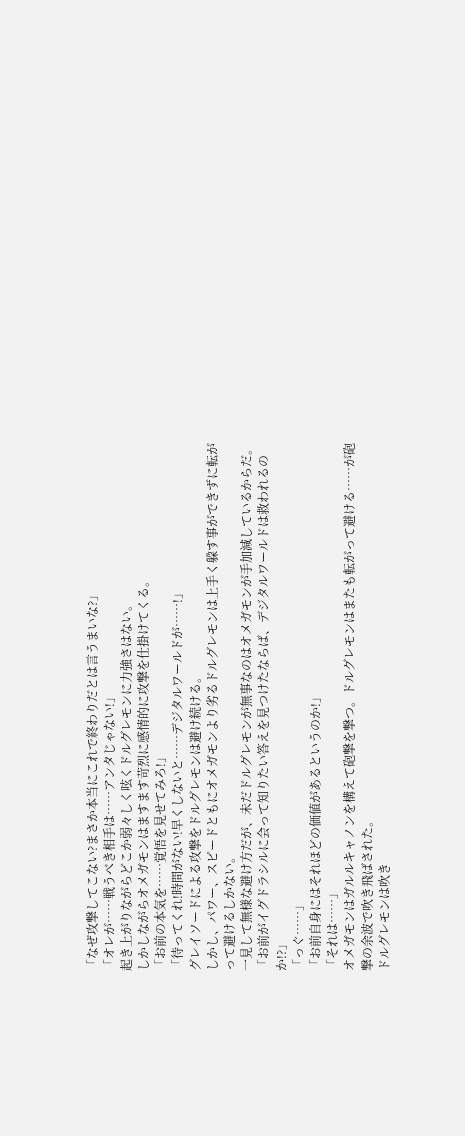「なぜ攻撃してこない?まさか本当にこれで終わりだとは言うまいな?」
「オレが……戦うべき相手は……アンタじゃない!」
起き上がりながらどこか弱々しく呟くドルグレモンに力強さはない。
しかしながらオメガモンはますます苛烈に感情的に攻撃を仕掛けてくる。
「お前の本気を……覚悟を見せてみろ!」
「待ってくれ!時間がない!早くしないと……デジタルワールドが……!」
グレイソードによる攻撃をドルグレモンは避け続ける。
しかし、パワー、スピードともにオメガモンより劣るドルグレモンは上手く躱す事ができずに転がって避けるしかない。
一見して無様な避け方だが、未だドルグレモンが無事なのはオメガモンが手加減しているからだ。
「お前がイグドラシルに会って知りたい答えを見つけたならば、デジタルワールドは救われるのか!?」
「っぐ……」
「お前自身にはそれほどの価値があるというのか!」
「それは……」
オメガモンはガルルキャノンを構えて砲撃を撃つ。ドルグレモンはまたも転がって避ける……が砲撃の余波で吹き飛ばされた。
ドルグレモンは吹き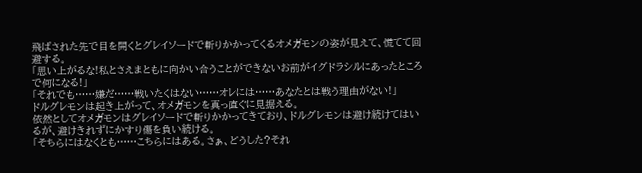飛ばされた先で目を開くとグレイソードで斬りかかってくるオメガモンの姿が見えて、慌てて回避する。
「思い上がるな!私とさえまともに向かい合うことができないお前がイグドラシルにあったところで何になる!」
「それでも……嫌だ……戦いたくはない……オレには……あなたとは戦う理由がない!」
ドルグレモンは起き上がって、オメガモンを真っ直ぐに見据える。
依然としてオメガモンはグレイソードで斬りかかってきており、ドルグレモンは避け続けてはいるが、避けきれずにかすり傷を負い続ける。
「そちらにはなくとも……こちらにはある。さぁ、どうした?それ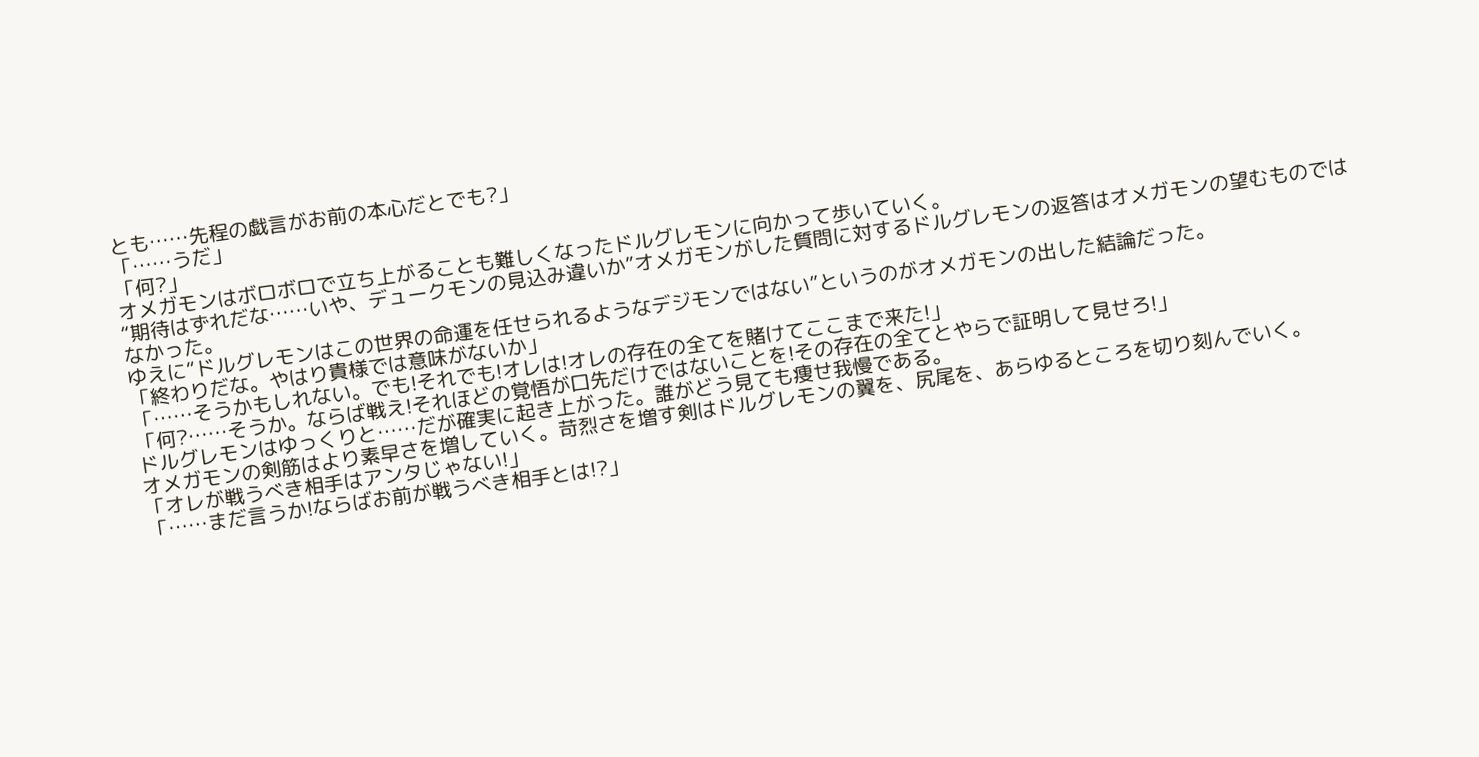とも……先程の戯言がお前の本心だとでも?」
「……うだ」
「何?」
オメガモンはボロボロで立ち上がることも難しくなったドルグレモンに向かって歩いていく。
“期待はずれだな……いや、デュークモンの見込み違いか”オメガモンがした質問に対するドルグレモンの返答はオメガモンの望むものではなかった。
ゆえに“ドルグレモンはこの世界の命運を任せられるようなデジモンではない”というのがオメガモンの出した結論だった。
「終わりだな。やはり貴様では意味がないか」
「……そうかもしれない。でも!それでも!オレは!オレの存在の全てを賭けてここまで来た!」
「何?……そうか。ならば戦え!それほどの覚悟が口先だけではないことを!その存在の全てとやらで証明して見せろ!」
ドルグレモンはゆっくりと……だが確実に起き上がった。誰がどう見ても痩せ我慢である。
オメガモンの剣筋はより素早さを増していく。苛烈さを増す剣はドルグレモンの翼を、尻尾を、あらゆるところを切り刻んでいく。
「オレが戦うべき相手はアンタじゃない!」
「……まだ言うか!ならばお前が戦うべき相手とは!?」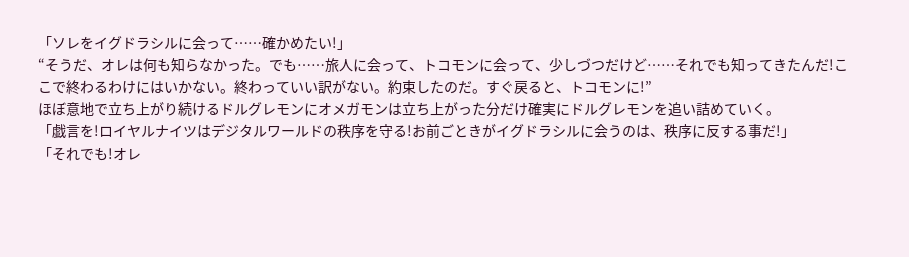「ソレをイグドラシルに会って……確かめたい!」
“そうだ、オレは何も知らなかった。でも……旅人に会って、トコモンに会って、少しづつだけど……それでも知ってきたんだ!ここで終わるわけにはいかない。終わっていい訳がない。約束したのだ。すぐ戻ると、トコモンに!”
ほぼ意地で立ち上がり続けるドルグレモンにオメガモンは立ち上がった分だけ確実にドルグレモンを追い詰めていく。
「戯言を!ロイヤルナイツはデジタルワールドの秩序を守る!お前ごときがイグドラシルに会うのは、秩序に反する事だ!」
「それでも!オレ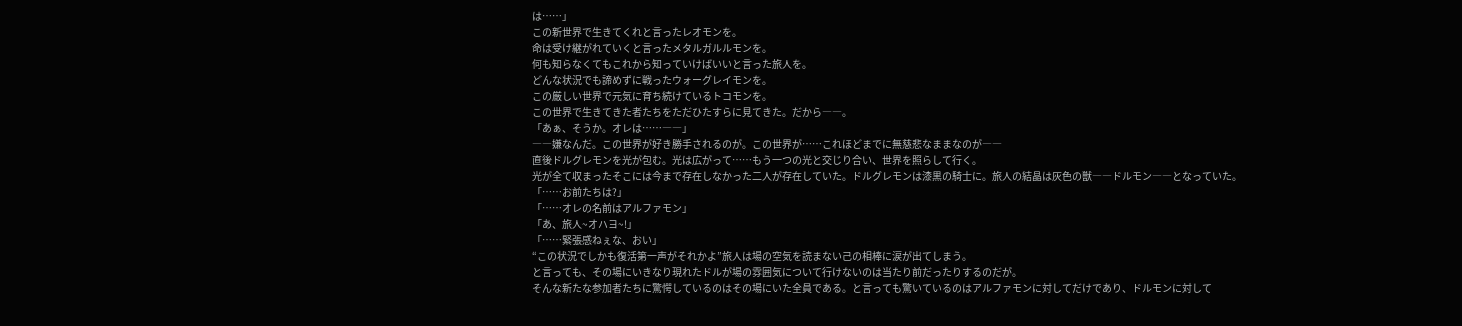は……」
この新世界で生きてくれと言ったレオモンを。
命は受け継がれていくと言ったメタルガルルモンを。
何も知らなくてもこれから知っていけばいいと言った旅人を。
どんな状況でも諦めずに戦ったウォーグレイモンを。
この厳しい世界で元気に育ち続けているトコモンを。
この世界で生きてきた者たちをただひたすらに見てきた。だから――。
「あぁ、そうか。オレは……――」
――嫌なんだ。この世界が好き勝手されるのが。この世界が……これほどまでに無慈悲なままなのが――
直後ドルグレモンを光が包む。光は広がって……もう一つの光と交じり合い、世界を照らして行く。
光が全て収まったそこには今まで存在しなかった二人が存在していた。ドルグレモンは漆黒の騎士に。旅人の結晶は灰色の獣――ドルモン――となっていた。
「……お前たちは?」
「……オレの名前はアルファモン」
「あ、旅人~オハヨ~!」
「……緊張感ねぇな、おい」
“この状況でしかも復活第一声がそれかよ”旅人は場の空気を読まない己の相棒に涙が出てしまう。
と言っても、その場にいきなり現れたドルが場の雰囲気について行けないのは当たり前だったりするのだが。
そんな新たな参加者たちに驚愕しているのはその場にいた全員である。と言っても驚いているのはアルファモンに対してだけであり、ドルモンに対して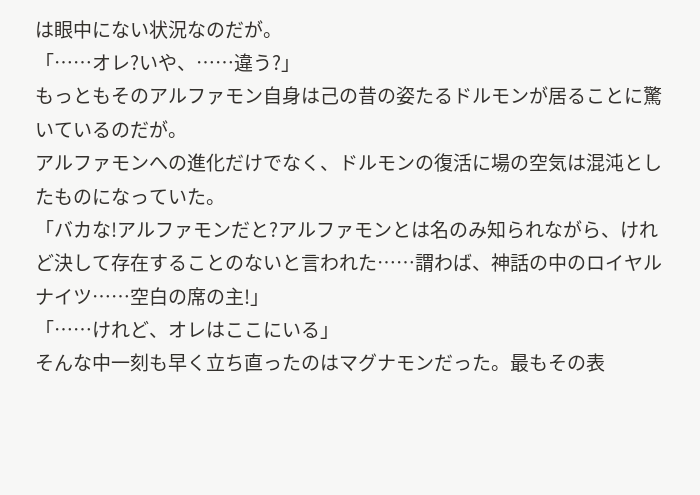は眼中にない状況なのだが。
「……オレ?いや、……違う?」
もっともそのアルファモン自身は己の昔の姿たるドルモンが居ることに驚いているのだが。
アルファモンへの進化だけでなく、ドルモンの復活に場の空気は混沌としたものになっていた。
「バカな!アルファモンだと?アルファモンとは名のみ知られながら、けれど決して存在することのないと言われた……謂わば、神話の中のロイヤルナイツ……空白の席の主!」
「……けれど、オレはここにいる」
そんな中一刻も早く立ち直ったのはマグナモンだった。最もその表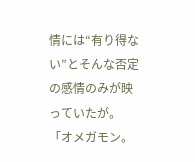情には“有り得ない”とそんな否定の感情のみが映っていたが。
「オメガモン。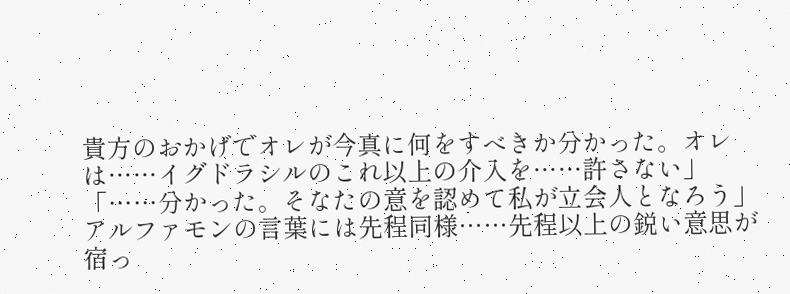貴方のおかげでオレが今真に何をすべきか分かった。オレは……イグドラシルのこれ以上の介入を……許さない」
「……分かった。そなたの意を認めて私が立会人となろう」
アルファモンの言葉には先程同様……先程以上の鋭い意思が宿っ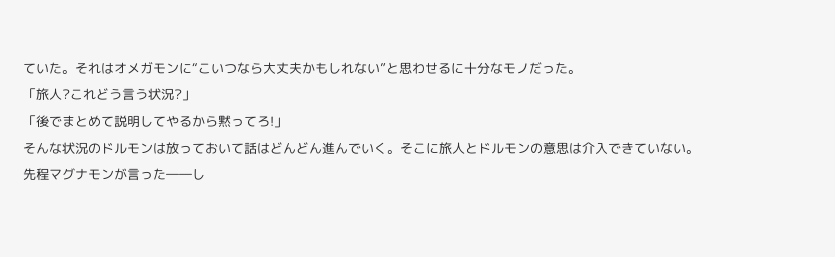ていた。それはオメガモンに“こいつなら大丈夫かもしれない”と思わせるに十分なモノだった。
「旅人?これどう言う状況?」
「後でまとめて説明してやるから黙ってろ!」
そんな状況のドルモンは放っておいて話はどんどん進んでいく。そこに旅人とドルモンの意思は介入できていない。
先程マグナモンが言った――し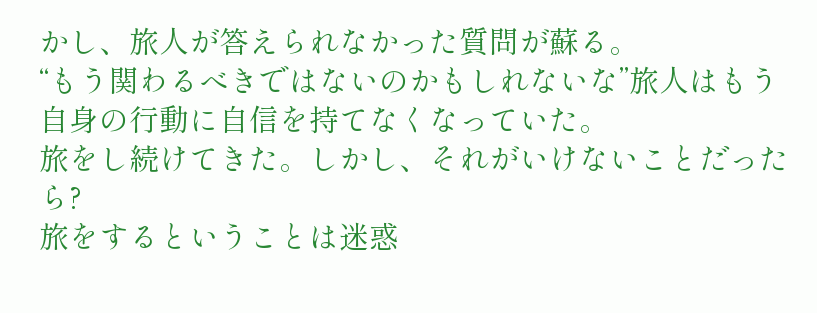かし、旅人が答えられなかった質問が蘇る。
“もう関わるべきではないのかもしれないな”旅人はもう自身の行動に自信を持てなくなっていた。
旅をし続けてきた。しかし、それがいけないことだったら?
旅をするということは迷惑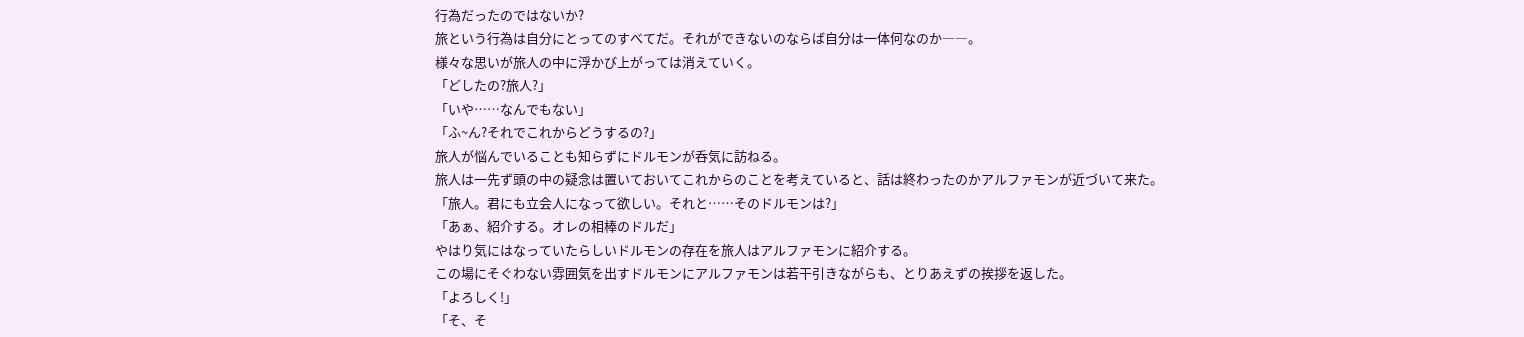行為だったのではないか?
旅という行為は自分にとってのすべてだ。それができないのならば自分は一体何なのか――。
様々な思いが旅人の中に浮かび上がっては消えていく。
「どしたの?旅人?」
「いや……なんでもない」
「ふ~ん?それでこれからどうするの?」
旅人が悩んでいることも知らずにドルモンが呑気に訪ねる。
旅人は一先ず頭の中の疑念は置いておいてこれからのことを考えていると、話は終わったのかアルファモンが近づいて来た。
「旅人。君にも立会人になって欲しい。それと……そのドルモンは?」
「あぁ、紹介する。オレの相棒のドルだ」
やはり気にはなっていたらしいドルモンの存在を旅人はアルファモンに紹介する。
この場にそぐわない雰囲気を出すドルモンにアルファモンは若干引きながらも、とりあえずの挨拶を返した。
「よろしく!」
「そ、そ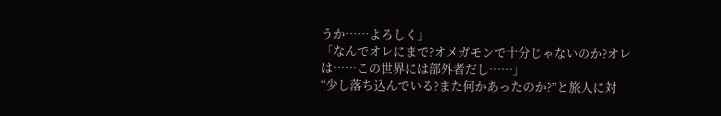うか……よろしく」
「なんでオレにまで?オメガモンで十分じゃないのか?オレは……この世界には部外者だし……」
“少し落ち込んでいる?また何かあったのか?”と旅人に対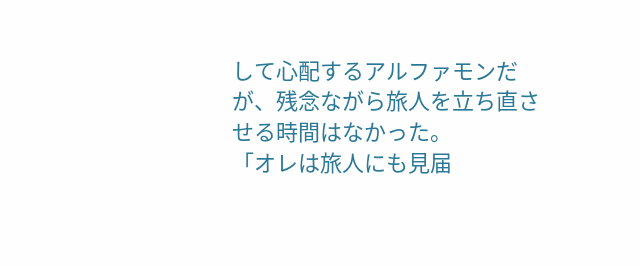して心配するアルファモンだが、残念ながら旅人を立ち直させる時間はなかった。
「オレは旅人にも見届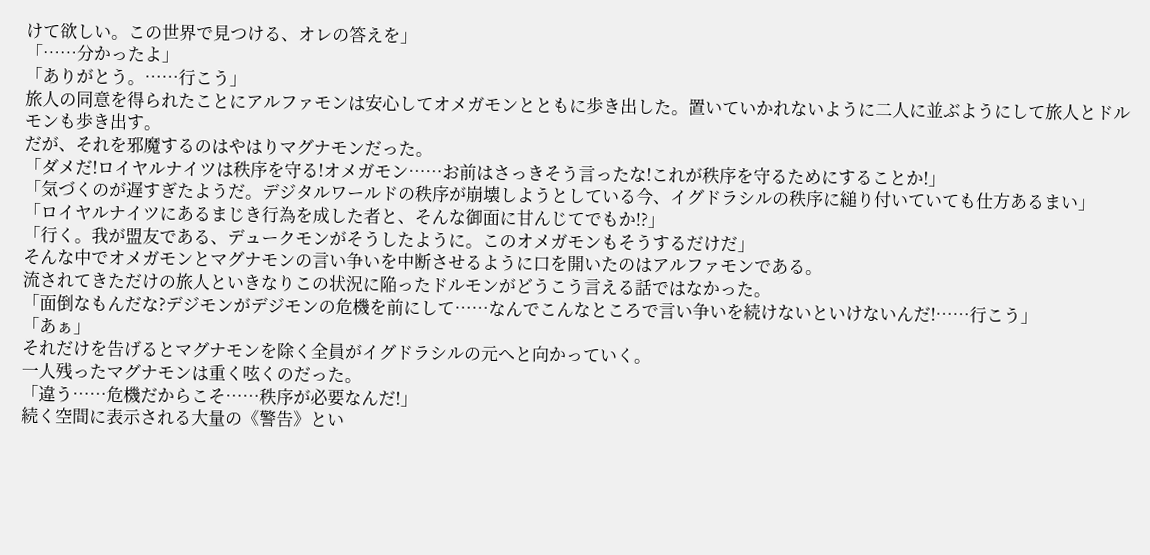けて欲しい。この世界で見つける、オレの答えを」
「……分かったよ」
「ありがとう。……行こう」
旅人の同意を得られたことにアルファモンは安心してオメガモンとともに歩き出した。置いていかれないように二人に並ぶようにして旅人とドルモンも歩き出す。
だが、それを邪魔するのはやはりマグナモンだった。
「ダメだ!ロイヤルナイツは秩序を守る!オメガモン……お前はさっきそう言ったな!これが秩序を守るためにすることか!」
「気づくのが遅すぎたようだ。デジタルワールドの秩序が崩壊しようとしている今、イグドラシルの秩序に縋り付いていても仕方あるまい」
「ロイヤルナイツにあるまじき行為を成した者と、そんな御面に甘んじてでもか!?」
「行く。我が盟友である、デュークモンがそうしたように。このオメガモンもそうするだけだ」
そんな中でオメガモンとマグナモンの言い争いを中断させるように口を開いたのはアルファモンである。
流されてきただけの旅人といきなりこの状況に陥ったドルモンがどうこう言える話ではなかった。
「面倒なもんだな?デジモンがデジモンの危機を前にして……なんでこんなところで言い争いを続けないといけないんだ!……行こう」
「あぁ」
それだけを告げるとマグナモンを除く全員がイグドラシルの元へと向かっていく。
一人残ったマグナモンは重く呟くのだった。
「違う……危機だからこそ……秩序が必要なんだ!」
続く空間に表示される大量の《警告》とい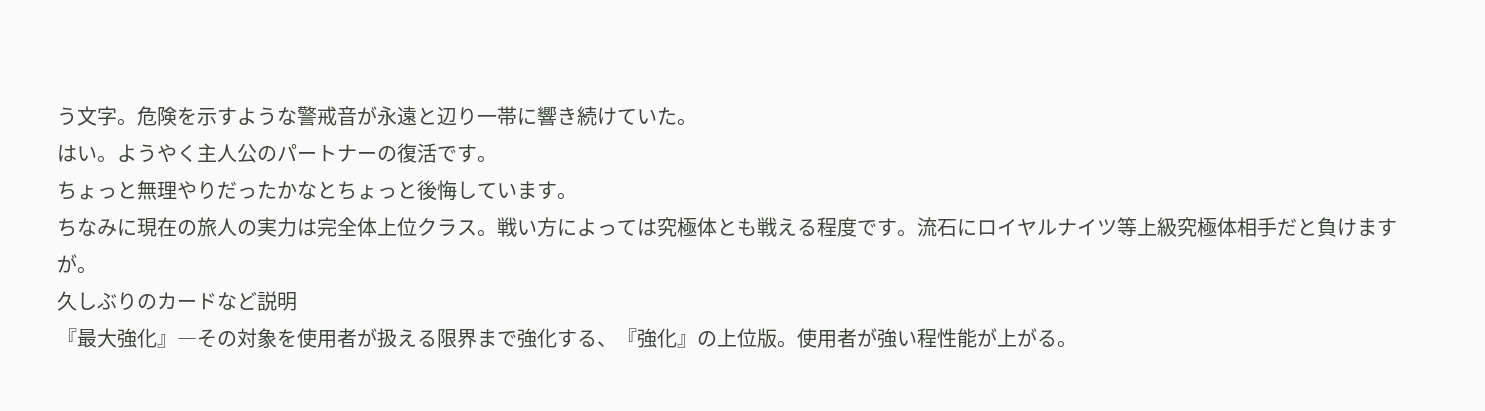う文字。危険を示すような警戒音が永遠と辺り一帯に響き続けていた。
はい。ようやく主人公のパートナーの復活です。
ちょっと無理やりだったかなとちょっと後悔しています。
ちなみに現在の旅人の実力は完全体上位クラス。戦い方によっては究極体とも戦える程度です。流石にロイヤルナイツ等上級究極体相手だと負けますが。
久しぶりのカードなど説明
『最大強化』―その対象を使用者が扱える限界まで強化する、『強化』の上位版。使用者が強い程性能が上がる。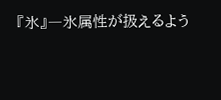『氷』―氷属性が扱えるよう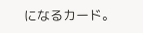になるカード。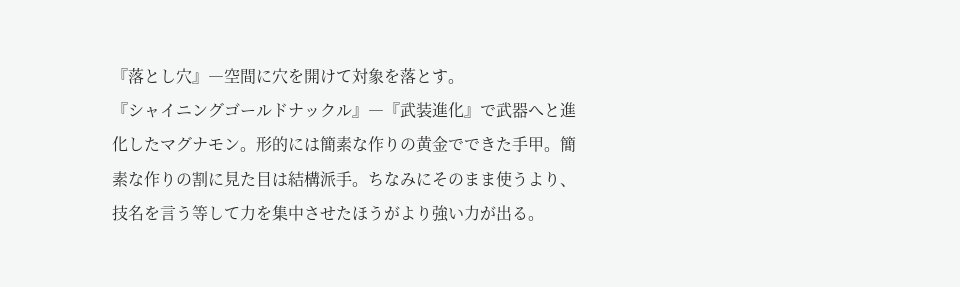『落とし穴』―空間に穴を開けて対象を落とす。
『シャイニングゴールドナックル』―『武装進化』で武器へと進化したマグナモン。形的には簡素な作りの黄金でできた手甲。簡素な作りの割に見た目は結構派手。ちなみにそのまま使うより、技名を言う等して力を集中させたほうがより強い力が出る。